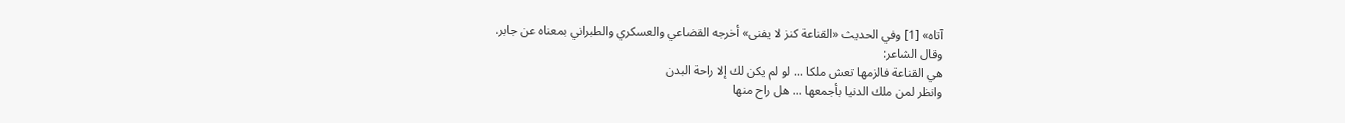آتاه» [1] وفي الحديث «القناعة كنز لا يفنى» أخرجه القضاعي والعسكري والطبراني بمعناه عن جابر.
وقال الشاعر:
هي القناعة فالزمها تعش ملكا ... لو لم يكن لك إلا راحة البدن
وانظر لمن ملك الدنيا بأجمعها ... هل راح منها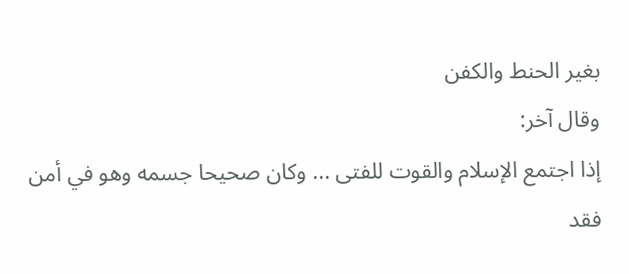بغير الحنط والكفن
وقال آخر:
إذا اجتمع الإسلام والقوت للفتى ... وكان صحيحا جسمه وهو في أمن
فقد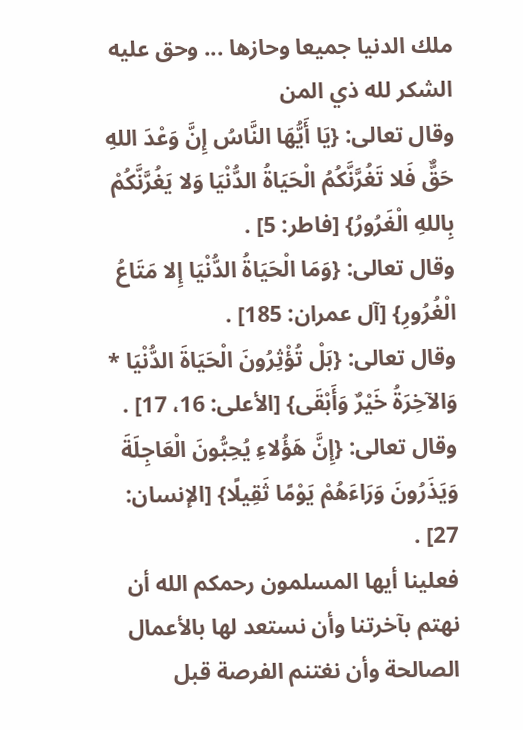ملك الدنيا جميعا وحازها ... وحق عليه الشكر لله ذي المن
وقال تعالى: {يَا أَيُّهَا النَّاسُ إِنَّ وَعْدَ اللهِ حَقٌّ فَلا تَغُرَّنَّكُمُ الْحَيَاةُ الدُّنْيَا وَلا يَغُرَّنَّكُمْ بِاللهِ الْغَرُورُ} [فاطر: 5] .
وقال تعالى: {وَمَا الْحَيَاةُ الدُّنْيَا إِلا مَتَاعُ الْغُرُورِ} [آل عمران: 185] .
وقال تعالى: {بَلْ تُؤْثِرُونَ الْحَيَاةَ الدُّنْيَا * وَالآخِرَةُ خَيْرٌ وَأَبْقَى} [الأعلى: 16، 17] .
وقال تعالى: {إِنَّ هَؤُلاءِ يُحِبُّونَ الْعَاجِلَةَ وَيَذَرُونَ وَرَاءَهُمْ يَوْمًا ثَقِيلًا} [الإنسان: 27] .
فعلينا أيها المسلمون رحمكم الله أن نهتم بآخرتنا وأن نستعد لها بالأعمال الصالحة وأن نغتنم الفرصة قبل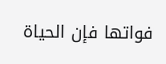فواتها فإن الحياة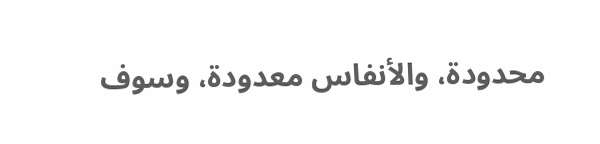محدودة، والأنفاس معدودة، وسوف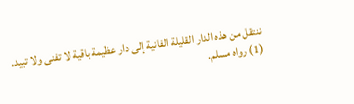ننتقل من هذه الدار القليلة الفانية إلى دار عظيمة باقية لا تفنى ولا تبيد.
(1) رواه مسلم.